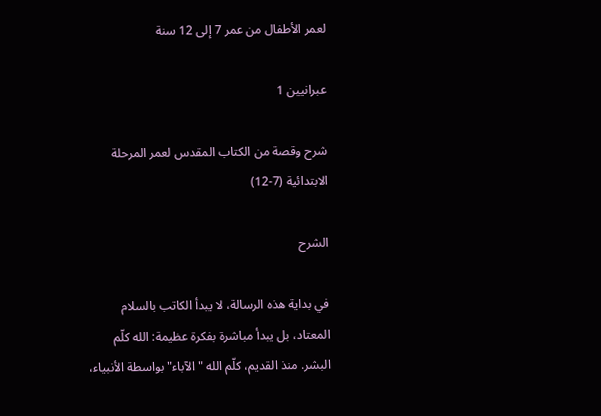لعمر الأطفال من عمر 7 إلى 12 سنة

عبرانيين 1

شرح وقصة من الكتاب المقدس لعمر المرحلة الابتدائية (7-12)

الشرح

في بداية هذه الرسالة، لا يبدأ الكاتب بالسلام المعتاد، بل يبدأ مباشرة بفكرة عظيمة: الله كلّم البشر. منذ القديم، كلّم الله "الآباء" بواسطة الأنبياء،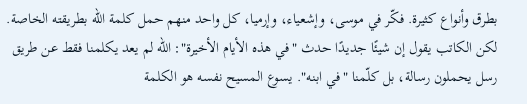بطرق وأنواع كثيرة. فكّر في موسى، وإشعياء، وإرميا، كل واحد منهم حمل كلمة الله بطريقته الخاصة. لكن الكاتب يقول إن شيئًا جديدًا حدث "في هذه الأيام الأخيرة": الله لم يعد يكلمنا فقط عن طريق رسل يحملون رسالة، بل كلّمنا "في ابنه". يسوع المسيح نفسه هو الكلمة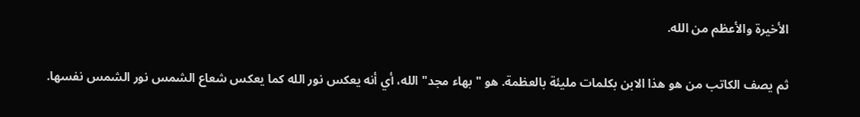الأخيرة والأعظم من الله.

ثم يصف الكاتب من هو هذا الابن بكلمات مليئة بالعظمة. هو "بهاء مجد" الله، أي أنه يعكس نور الله كما يعكس شعاع الشمس نور الشمس نفسها.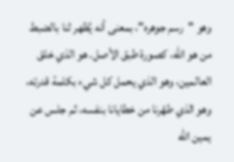وهو "رسم جوهره"، بمعنى أنه يُظهر لنا بالضبط من هو الله، كصورة طبق الأصل. هو الذي خلق العالمين، وهو الذي يحمل كل شيء بكلمة قدرته، وهو الذي طهّرنا من خطايانا بنفسه، ثم جلس عن يمين الله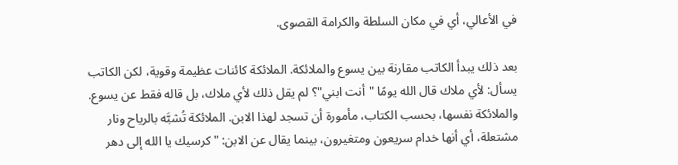في الأعالي، أي في مكان السلطة والكرامة القصوى.

بعد ذلك يبدأ الكاتب مقارنة بين يسوع والملائكة. الملائكة كائنات عظيمة وقوية، لكن الكاتب يسأل: لأي ملاك قال الله يومًا "أنت ابني"؟ لم يقل ذلك لأي ملاك، بل قاله فقط عن يسوع. والملائكة نفسها، بحسب الكتاب، مأمورة أن تسجد لهذا الابن. الملائكة تُشبَّه بالرياح ونار مشتعلة، أي أنها خدام سريعون ومتغيرون، بينما يقال عن الابن: "كرسيك يا الله إلى دهر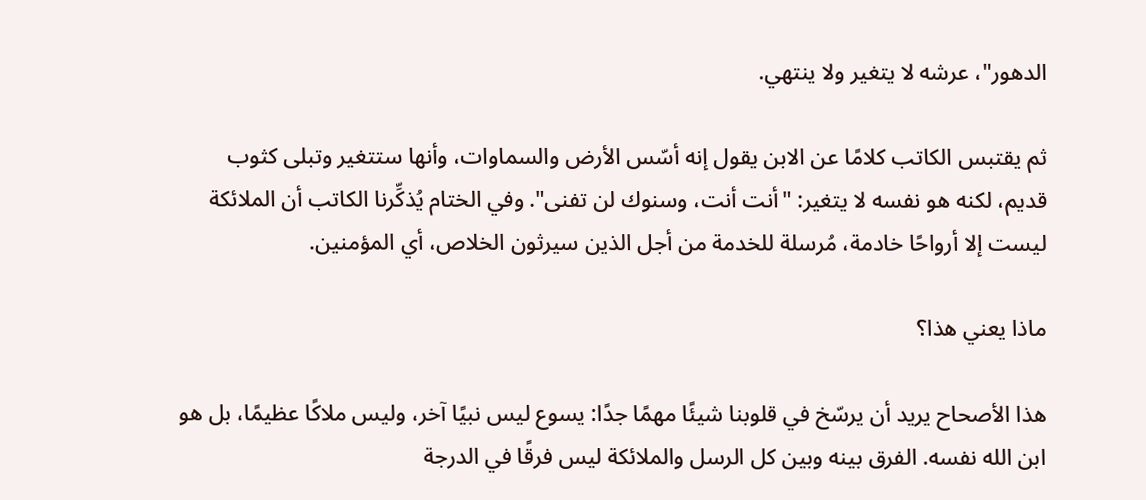الدهور"، عرشه لا يتغير ولا ينتهي.

ثم يقتبس الكاتب كلامًا عن الابن يقول إنه أسّس الأرض والسماوات، وأنها ستتغير وتبلى كثوب قديم، لكنه هو نفسه لا يتغير: "أنت أنت، وسنوك لن تفنى". وفي الختام يُذكِّرنا الكاتب أن الملائكة ليست إلا أرواحًا خادمة، مُرسلة للخدمة من أجل الذين سيرثون الخلاص، أي المؤمنين.

ماذا يعني هذا؟

هذا الأصحاح يريد أن يرسّخ في قلوبنا شيئًا مهمًا جدًا: يسوع ليس نبيًا آخر، وليس ملاكًا عظيمًا، بل هو ابن الله نفسه. الفرق بينه وبين كل الرسل والملائكة ليس فرقًا في الدرجة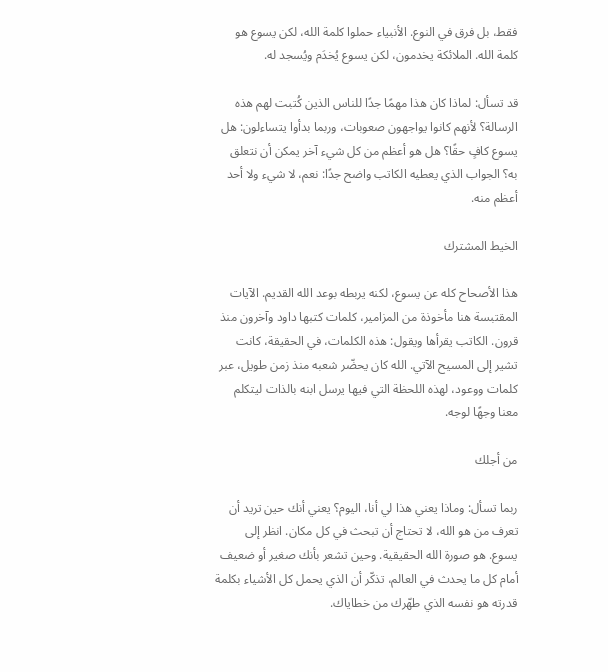فقط، بل فرق في النوع. الأنبياء حملوا كلمة الله، لكن يسوع هو كلمة الله. الملائكة يخدمون، لكن يسوع يُخدَم ويُسجد له.

قد تسأل: لماذا كان هذا مهمًا جدًا للناس الذين كُتبت لهم هذه الرسالة؟ لأنهم كانوا يواجهون صعوبات، وربما بدأوا يتساءلون: هل يسوع كافٍ حقًا؟ هل هو أعظم من كل شيء آخر يمكن أن نتعلق به؟ الجواب الذي يعطيه الكاتب واضح جدًا: نعم، لا شيء ولا أحد أعظم منه.

الخيط المشترك

هذا الأصحاح كله عن يسوع، لكنه يربطه بوعد الله القديم. الآيات المقتبسة هنا مأخوذة من المزامير، كلمات كتبها داود وآخرون منذ قرون. الكاتب يقرأها ويقول: هذه الكلمات، في الحقيقة، كانت تشير إلى المسيح الآتي. الله كان يحضّر شعبه منذ زمن طويل، عبر كلمات ووعود، لهذه اللحظة التي فيها يرسل ابنه بالذات ليتكلم معنا وجهًا لوجه.

من أجلك

ربما تسأل: وماذا يعني هذا لي أنا، اليوم؟ يعني أنك حين تريد أن تعرف من هو الله، لا تحتاج أن تبحث في كل مكان. انظر إلى يسوع. هو صورة الله الحقيقية. وحين تشعر بأنك صغير أو ضعيف أمام كل ما يحدث في العالم، تذكّر أن الذي يحمل كل الأشياء بكلمة قدرته هو نفسه الذي طهّرك من خطاياك.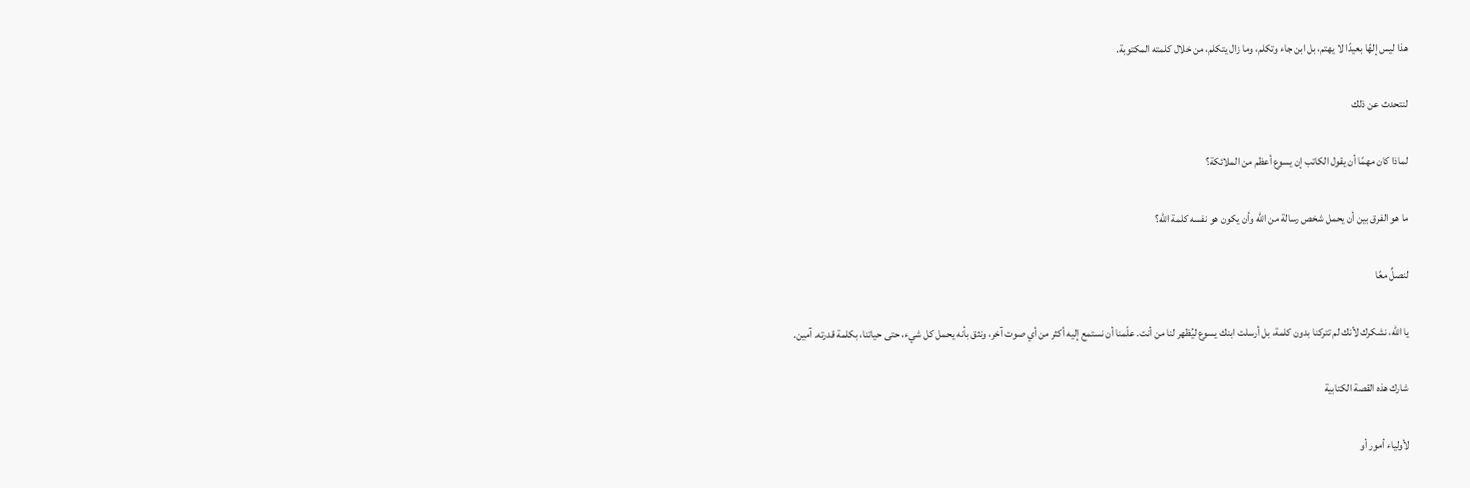هذا ليس إلهًا بعيدًا لا يهتم، بل ابن جاء وتكلم، وما زال يتكلم، من خلال كلمته المكتوبة.

لنتحدث عن ذلك

لماذا كان مهمًا أن يقول الكاتب إن يسوع أعظم من الملائكة؟

ما هو الفرق بين أن يحمل شخص رسالة من الله وأن يكون هو نفسه كلمة الله؟

لنصلِّ معًا

يا الله، نشكرك لأنك لم تتركنا بدون كلمة، بل أرسلت ابنك يسوع ليُظهر لنا من أنت. علّمنا أن نستمع إليه أكثر من أي صوت آخر، ونثق بأنه يحمل كل شيء، حتى حياتنا، بكلمة قدرته. آمين.

شارك هذه القصة الكتابية

لأولياء أمور أو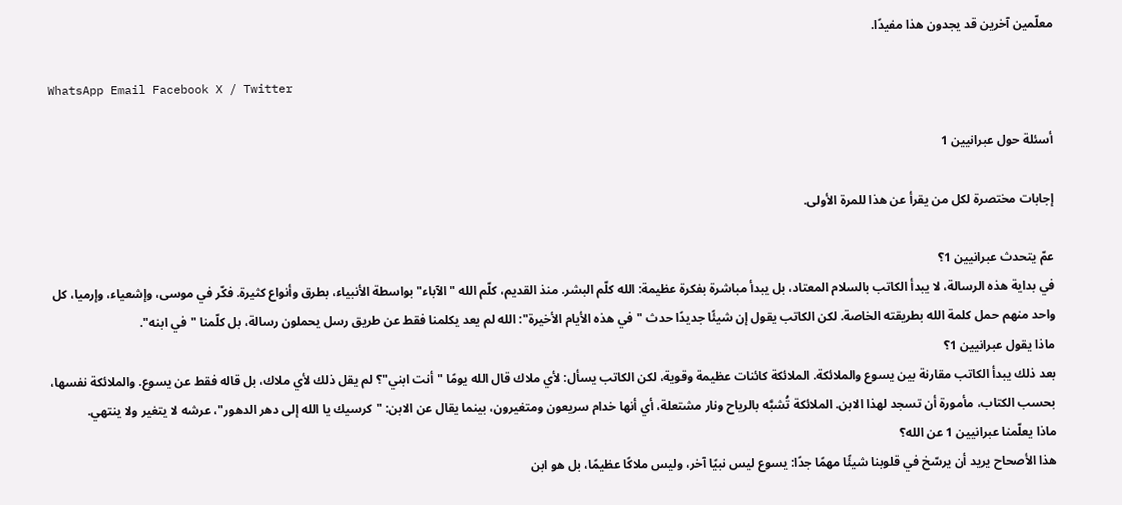معلّمين آخرين قد يجدون هذا مفيدًا.

WhatsApp Email Facebook X / Twitter

أسئلة حول عبرانيين 1

إجابات مختصرة لكل من يقرأ عن هذا للمرة الأولى.

عمّ يتحدث عبرانيين 1؟
في بداية هذه الرسالة، لا يبدأ الكاتب بالسلام المعتاد، بل يبدأ مباشرة بفكرة عظيمة: الله كلّم البشر. منذ القديم، كلّم الله "الآباء" بواسطة الأنبياء، بطرق وأنواع كثيرة. فكّر في موسى، وإشعياء، وإرميا، كل واحد منهم حمل كلمة الله بطريقته الخاصة. لكن الكاتب يقول إن شيئًا جديدًا حدث "في هذه الأيام الأخيرة": الله لم يعد يكلمنا فقط عن طريق رسل يحملون رسالة، بل كلّمنا "في ابنه".
ماذا يقول عبرانيين 1؟
بعد ذلك يبدأ الكاتب مقارنة بين يسوع والملائكة. الملائكة كائنات عظيمة وقوية، لكن الكاتب يسأل: لأي ملاك قال الله يومًا "أنت ابني"؟ لم يقل ذلك لأي ملاك، بل قاله فقط عن يسوع. والملائكة نفسها، بحسب الكتاب، مأمورة أن تسجد لهذا الابن. الملائكة تُشبَّه بالرياح ونار مشتعلة، أي أنها خدام سريعون ومتغيرون، بينما يقال عن الابن: "كرسيك يا الله إلى دهر الدهور"، عرشه لا يتغير ولا ينتهي.
ماذا يعلّمنا عبرانيين 1 عن الله؟
هذا الأصحاح يريد أن يرسّخ في قلوبنا شيئًا مهمًا جدًا: يسوع ليس نبيًا آخر، وليس ملاكًا عظيمًا، بل هو ابن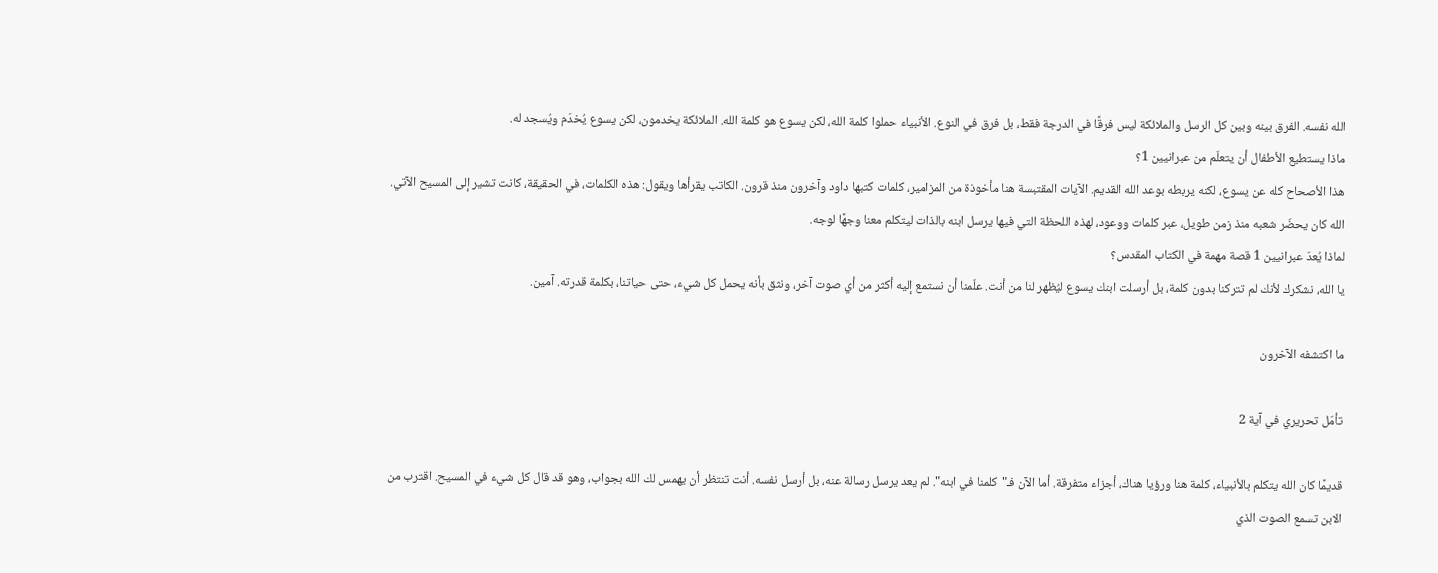الله نفسه. الفرق بينه وبين كل الرسل والملائكة ليس فرقًا في الدرجة فقط، بل فرق في النوع. الأنبياء حملوا كلمة الله، لكن يسوع هو كلمة الله. الملائكة يخدمون، لكن يسوع يُخدَم ويُسجد له.
ماذا يستطيع الأطفال أن يتعلّم من عبرانيين 1؟
هذا الأصحاح كله عن يسوع، لكنه يربطه بوعد الله القديم. الآيات المقتبسة هنا مأخوذة من المزامير، كلمات كتبها داود وآخرون منذ قرون. الكاتب يقرأها ويقول: هذه الكلمات، في الحقيقة، كانت تشير إلى المسيح الآتي. الله كان يحضّر شعبه منذ زمن طويل، عبر كلمات ووعود، لهذه اللحظة التي فيها يرسل ابنه بالذات ليتكلم معنا وجهًا لوجه.
لماذا يُعدّ عبرانيين 1 قصة مهمة في الكتاب المقدس؟
يا الله، نشكرك لأنك لم تتركنا بدون كلمة، بل أرسلت ابنك يسوع ليُظهر لنا من أنت. علّمنا أن نستمع إليه أكثر من أي صوت آخر، ونثق بأنه يحمل كل شيء، حتى حياتنا، بكلمة قدرته. آمين.

ما اكتشفه الآخرون

تأمّل تحريري في آية 2

قديمًا كان الله يتكلم بالأنبياء، كلمة هنا ورؤيا هناك، أجزاء متفرقة. أما الآن فـ"كلمنا في ابنه". لم يعد يرسل رسالة عنه، بل أرسل نفسه. أنت تنتظر أن يهمس لك الله بجواب، وهو قد قال كل شيء في المسيح. اقترب من الابن تسمع الصوت الذي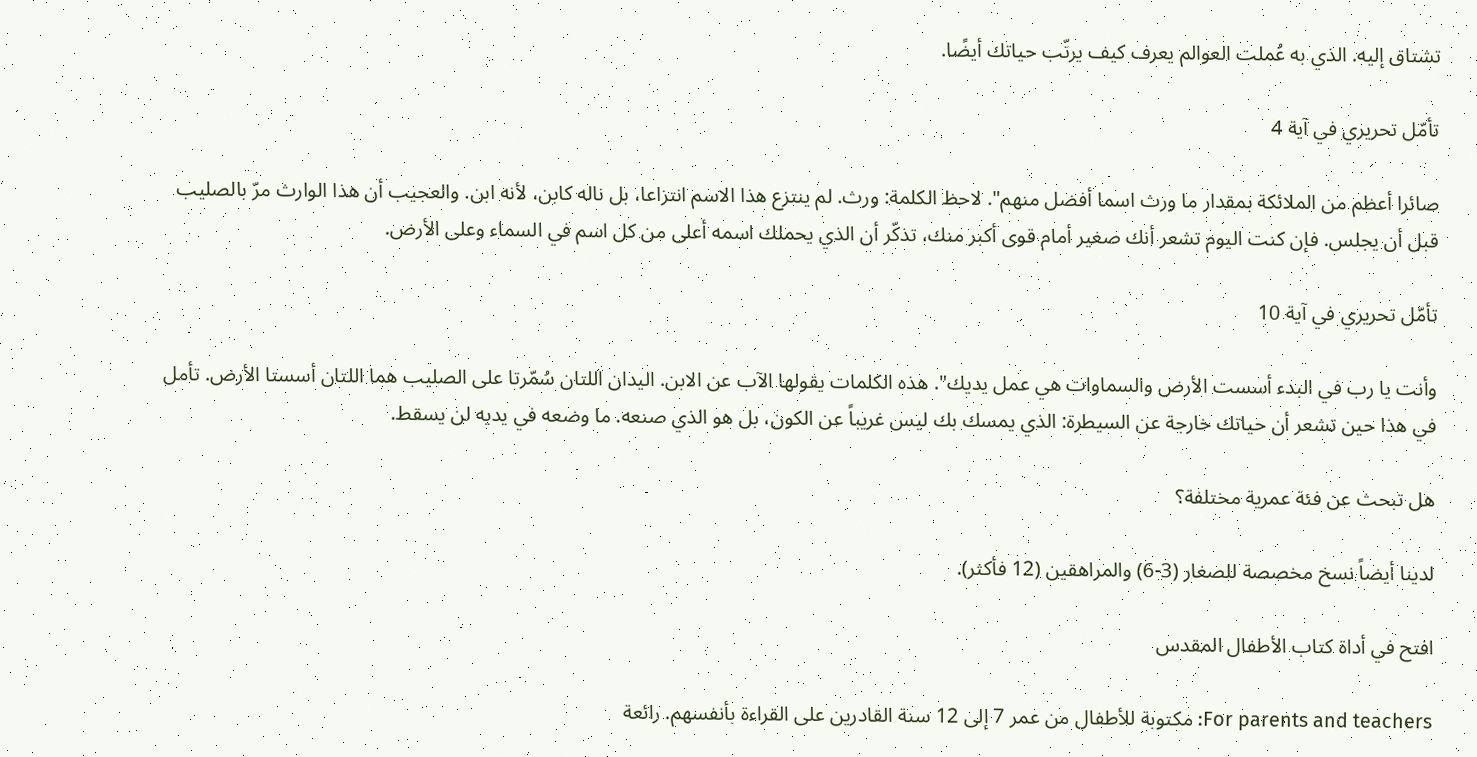تشتاق إليه. الذي به عُملت العوالم يعرف كيف يرتّب حياتك أيضًا.

تأمّل تحريري في آية 4

صائرا أعظم من الملائكة بمقدار ما ورث اسما أفضل منهم". لاحظ الكلمة: ورث. لم ينتزع هذا الاسم انتزاعا، بل ناله كابن، لأنه ابن. والعجيب أن هذا الوارث مرّ بالصليب قبل أن يجلس. فإن كنت اليوم تشعر أنك صغير أمام قوى أكبر منك، تذكّر أن الذي يحملك اسمه أعلى من كل اسم في السماء وعلى الأرض.

تأمّل تحريري في آية 10

وأنت يا رب في البدء أسست الأرض والسماوات هي عمل يديك". هذه الكلمات يقولها الآب عن الابن. اليدان اللتان سُمّرتا على الصليب هما اللتان أسستا الأرض. تأمل في هذا حين تشعر أن حياتك خارجة عن السيطرة: الذي يمسك بك ليس غريباً عن الكون، بل هو الذي صنعه. ما وضعه في يديه لن يسقط.

هل تبحث عن فئة عمرية مختلفة؟

لدينا أيضاً نسخ مخصصة للصغار (3-6) والمراهقين (12 فأكثر).

افتح في أداة كتاب الأطفال المقدس

For parents and teachers: مكتوبة للأطفال من عمر 7 إلى 12 سنة القادرين على القراءة بأنفسهم. رائعة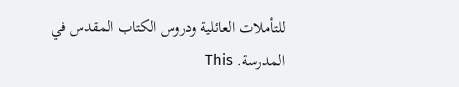للتأملات العائلية ودروس الكتاب المقدس في المدرسة. This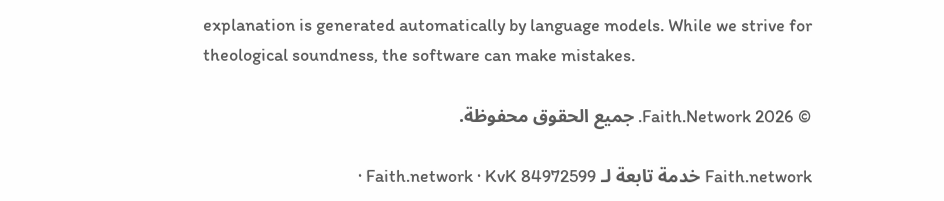explanation is generated automatically by language models. While we strive for theological soundness, the software can make mistakes.

© 2026 Faith.Network. جميع الحقوق محفوظة.

Faith.network خدمة تابعة لـ Faith.network · KvK 84972599 ·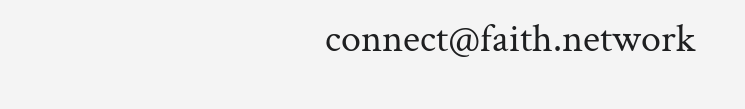connect@faith.network